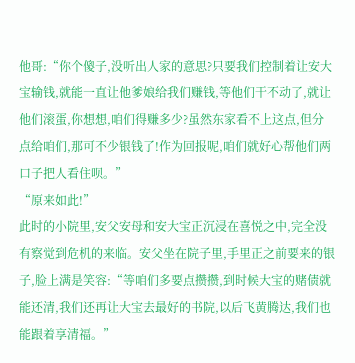他哥:“你个傻子,没听出人家的意思?只要我们控制着让安大宝输钱,就能一直让他爹娘给我们赚钱,等他们干不动了,就让他们滚蛋,你想想,咱们得赚多少?虽然东家看不上这点,但分点给咱们,那可不少银钱了!作为回报呢,咱们就好心帮他们两口子把人看住呗。”
“原来如此!”
此时的小院里,安父安母和安大宝正沉浸在喜悦之中,完全没有察觉到危机的来临。安父坐在院子里,手里正之前要来的银子,脸上满是笑容:“等咱们多要点攒攒,到时候大宝的赌债就能还清,我们还再让大宝去最好的书院,以后飞黄腾达,我们也能跟着享清福。”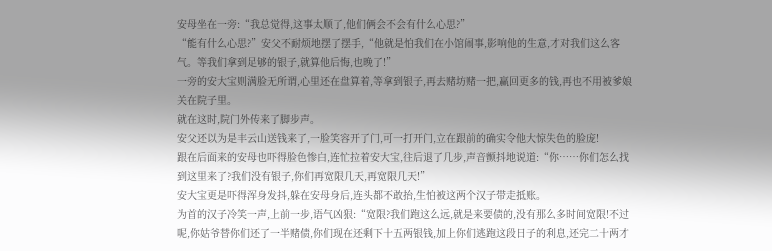安母坐在一旁:“我总觉得,这事太顺了,他们俩会不会有什么心思?”
“能有什么心思?”安父不耐烦地摆了摆手,“他就是怕我们在小馆闹事,影响他的生意,才对我们这么客气。等我们拿到足够的银子,就算他后悔,也晚了!”
一旁的安大宝则满脸无所谓,心里还在盘算着,等拿到银子,再去赌坊赌一把,赢回更多的钱,再也不用被爹娘关在院子里。
就在这时,院门外传来了脚步声。
安父还以为是丰云山送钱来了,一脸笑容开了门,可一打开门,立在跟前的确实令他大惊失色的脸庞!
跟在后面来的安母也吓得脸色惨白,连忙拉着安大宝,往后退了几步,声音颤抖地说道:“你……你们怎么找到这里来了?我们没有银子,你们再宽限几天,再宽限几天!”
安大宝更是吓得浑身发抖,躲在安母身后,连头都不敢抬,生怕被这两个汉子带走抵账。
为首的汉子冷笑一声,上前一步,语气凶狠:“宽限?我们跑这么远,就是来要债的,没有那么多时间宽限!不过呢,你姑爷替你们还了一半赌债,你们现在还剩下十五两银钱,加上你们逃跑这段日子的利息,还完二十两才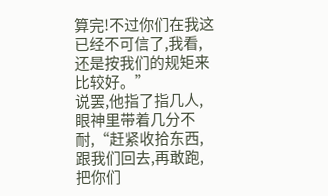算完!不过你们在我这已经不可信了,我看,还是按我们的规矩来比较好。”
说罢,他指了指几人,眼神里带着几分不耐,“赶紧收拾东西,跟我们回去,再敢跑,把你们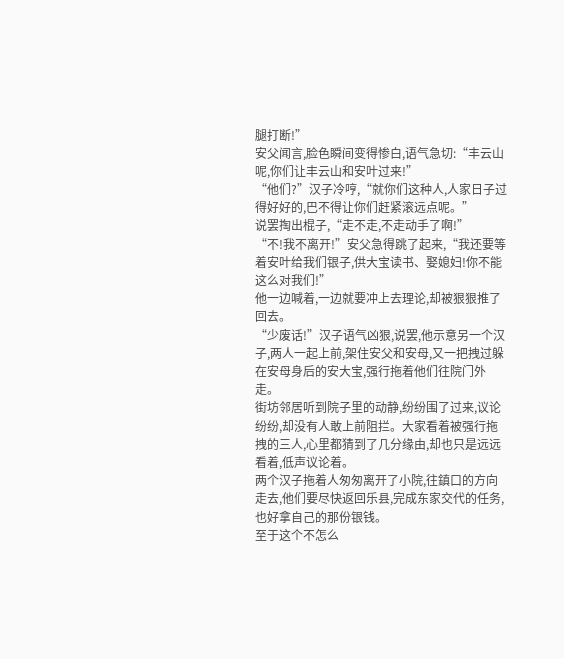腿打断!”
安父闻言,脸色瞬间变得惨白,语气急切:“丰云山呢,你们让丰云山和安叶过来!”
“他们?”汉子冷哼,“就你们这种人,人家日子过得好好的,巴不得让你们赶紧滚远点呢。”
说罢掏出棍子,“走不走,不走动手了啊!”
“不!我不离开!”安父急得跳了起来,“我还要等着安叶给我们银子,供大宝读书、娶媳妇!你不能这么对我们!”
他一边喊着,一边就要冲上去理论,却被狠狠推了回去。
“少废话!”汉子语气凶狠,说罢,他示意另一个汉子,两人一起上前,架住安父和安母,又一把拽过躲在安母身后的安大宝,强行拖着他们往院门外走。
街坊邻居听到院子里的动静,纷纷围了过来,议论纷纷,却没有人敢上前阻拦。大家看着被强行拖拽的三人,心里都猜到了几分缘由,却也只是远远看着,低声议论着。
两个汉子拖着人匆匆离开了小院,往鎮口的方向走去,他们要尽快返回乐县,完成东家交代的任务,也好拿自己的那份银钱。
至于这个不怎么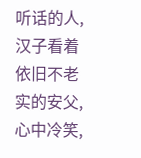听话的人,汉子看着依旧不老实的安父,心中冷笑,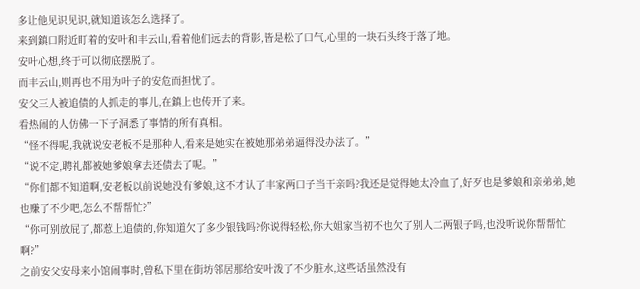多让他见识见识,就知道该怎么选择了。
来到鎮口附近盯着的安叶和丰云山,看着他们远去的背影,皆是松了口气,心里的一块石头终于落了地。
安叶心想,终于可以彻底摆脱了。
而丰云山,则再也不用为叶子的安危而担忧了。
安父三人被追债的人抓走的事儿,在鎮上也传开了来。
看热闹的人仿佛一下子洞悉了事情的所有真相。
“怪不得呢,我就说安老板不是那种人,看来是她实在被她那弟弟逼得没办法了。”
“说不定,聘礼都被她爹娘拿去还债去了呢。”
“你们都不知道啊,安老板以前说她没有爹娘,这不才认了丰家两口子当干亲吗?我还是觉得她太冷血了,好歹也是爹娘和亲弟弟,她也赚了不少吧,怎么不帮帮忙?”
“你可别放屁了,都惹上追债的,你知道欠了多少银钱吗?你说得轻松,你大姐家当初不也欠了别人二两银子吗,也没听说你帮帮忙啊?”
之前安父安母来小馆闹事时,曾私下里在街坊邻居那给安叶泼了不少脏水,这些话虽然没有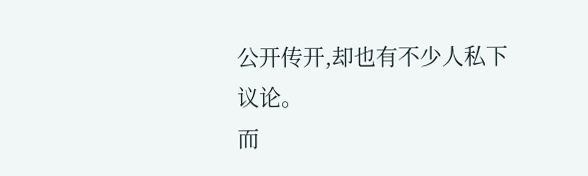公开传开,却也有不少人私下议论。
而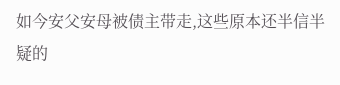如今安父安母被债主带走,这些原本还半信半疑的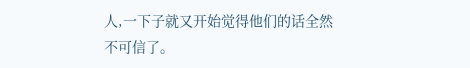人,一下子就又开始觉得他们的话全然不可信了。